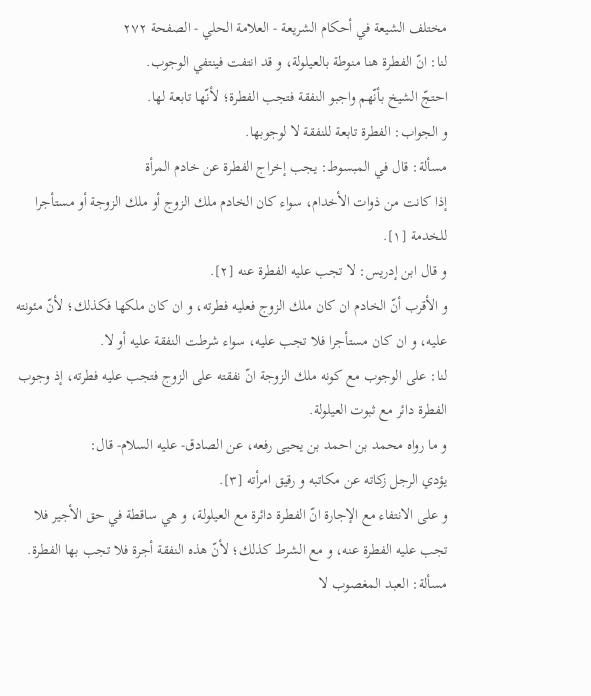مختلف الشيعة في أحكام الشريعة - العلامة الحلي - الصفحة ٢٧٢
لنا: انّ الفطرة هنا منوطة بالعيلولة، و قد انتفت فينتفي الوجوب.
احتجّ الشيخ بأنّهم واجبو النفقة فتجب الفطرة؛ لأنّها تابعة لها.
و الجواب: الفطرة تابعة للنفقة لا لوجوبها.
مسألة: قال في المبسوط: يجب إخراج الفطرة عن خادم المرأة
إذا كانت من ذوات الأخدام، سواء كان الخادم ملك الزوج أو ملك الزوجة أو مستأجرا للخدمة [١].
و قال ابن إدريس: لا تجب عليه الفطرة عنه [٢].
و الأقرب أنّ الخادم ان كان ملك الزوج فعليه فطرته، و ان كان ملكها فكذلك؛ لأنّ مئونته عليه، و ان كان مستأجرا فلا تجب عليه، سواء شرطت النفقة عليه أو لا.
لنا: على الوجوب مع كونه ملك الزوجة انّ نفقته على الزوج فتجب عليه فطرته، إذ وجوب الفطرة دائر مع ثبوت العيلولة.
و ما رواه محمد بن احمد بن يحيى رفعه، عن الصادق- عليه السلام- قال:
يؤدي الرجل زكاته عن مكاتبه و رقيق امرأته [٣].
و على الانتفاء مع الإجارة انّ الفطرة دائرة مع العيلولة، و هي ساقطة في حق الأجير فلا تجب عليه الفطرة عنه، و مع الشرط كذلك؛ لأنّ هذه النفقة أجرة فلا تجب بها الفطرة.
مسألة: العبد المغصوب لا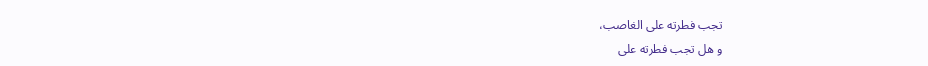تجب فطرته على الغاصب،
و هل تجب فطرته على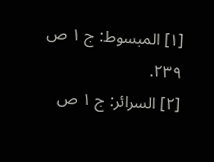[١] المبسوط: ج ١ ص ٢٣٩.
[٢] السرائر: ج ١ ص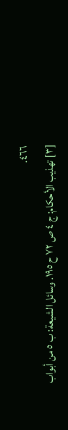٤٦٦.
[٣] تهذيب الأحكام: ج ٤ ص ٧٢ ح ١٩٥. وسائل الشيعة: ب ٥ من أبواب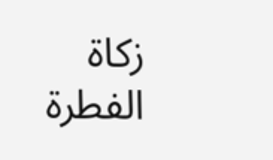زكاة الفطرة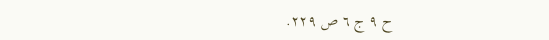ح ٩ ج ٦ ص ٢٢٩.